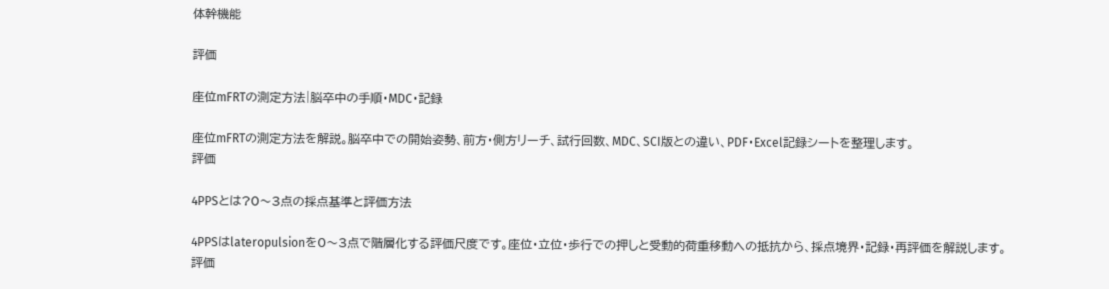体幹機能

評価

座位mFRTの測定方法|脳卒中の手順・MDC・記録

座位mFRTの測定方法を解説。脳卒中での開始姿勢、前方・側方リーチ、試行回数、MDC、SCI版との違い、PDF・Excel記録シートを整理します。
評価

4PPSとは?0〜3点の採点基準と評価方法

4PPSはlateropulsionを0〜3点で階層化する評価尺度です。座位・立位・歩行での押しと受動的荷重移動への抵抗から、採点境界・記録・再評価を解説します。
評価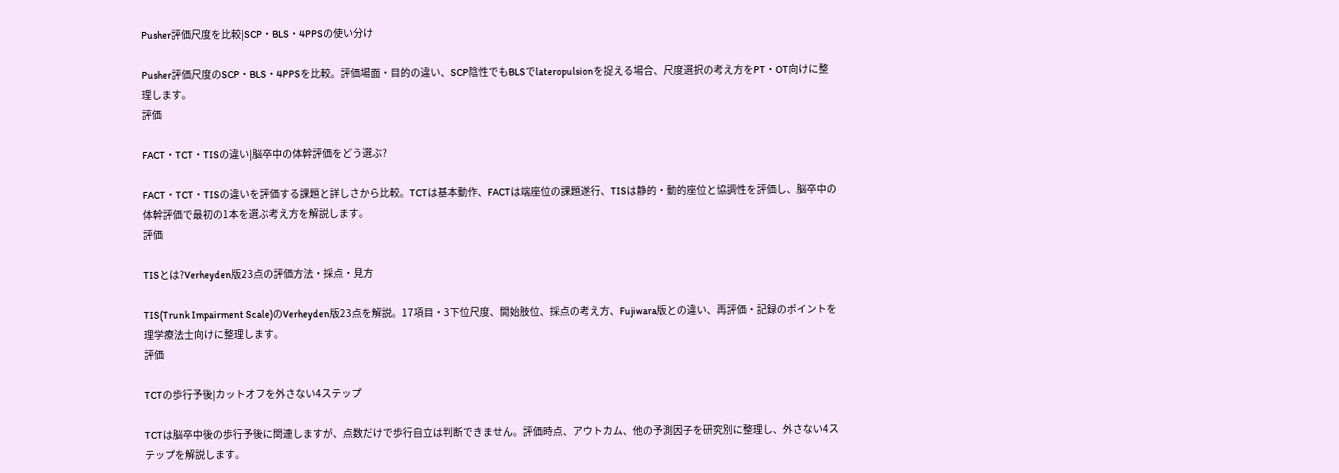Pusher評価尺度を比較|SCP・BLS・4PPSの使い分け

Pusher評価尺度のSCP・BLS・4PPSを比較。評価場面・目的の違い、SCP陰性でもBLSでlateropulsionを捉える場合、尺度選択の考え方をPT・OT向けに整理します。
評価

FACT・TCT・TISの違い|脳卒中の体幹評価をどう選ぶ?

FACT・TCT・TISの違いを評価する課題と詳しさから比較。TCTは基本動作、FACTは端座位の課題遂行、TISは静的・動的座位と協調性を評価し、脳卒中の体幹評価で最初の1本を選ぶ考え方を解説します。
評価

TISとは?Verheyden版23点の評価方法・採点・見方

TIS(Trunk Impairment Scale)のVerheyden版23点を解説。17項目・3下位尺度、開始肢位、採点の考え方、Fujiwara版との違い、再評価・記録のポイントを理学療法士向けに整理します。
評価

TCTの歩行予後|カットオフを外さない4ステップ

TCTは脳卒中後の歩行予後に関連しますが、点数だけで歩行自立は判断できません。評価時点、アウトカム、他の予測因子を研究別に整理し、外さない4ステップを解説します。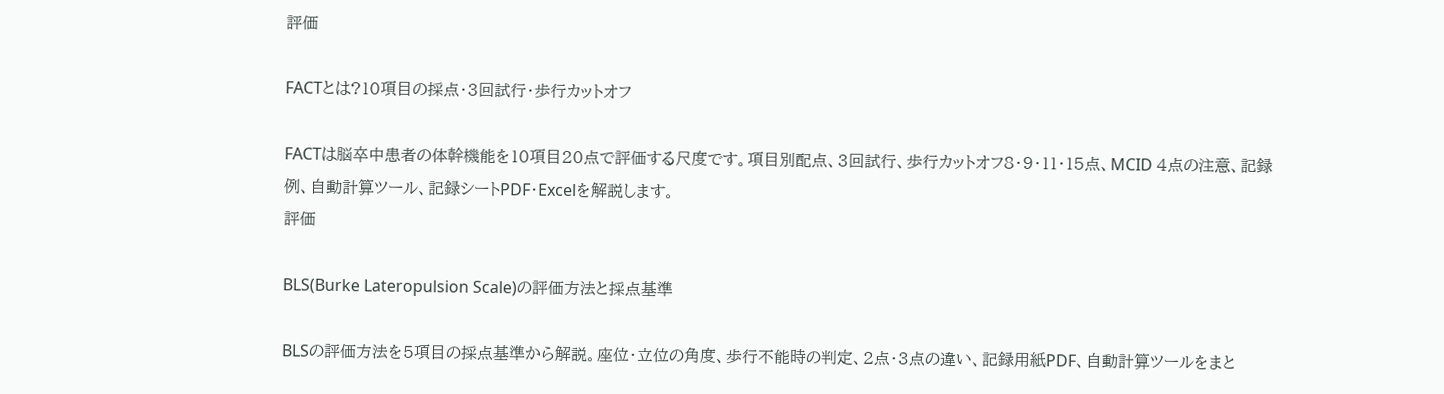評価

FACTとは?10項目の採点・3回試行・歩行カットオフ

FACTは脳卒中患者の体幹機能を10項目20点で評価する尺度です。項目別配点、3回試行、歩行カットオフ8・9・11・15点、MCID 4点の注意、記録例、自動計算ツール、記録シートPDF・Excelを解説します。
評価

BLS(Burke Lateropulsion Scale)の評価方法と採点基準

BLSの評価方法を5項目の採点基準から解説。座位・立位の角度、歩行不能時の判定、2点・3点の違い、記録用紙PDF、自動計算ツールをまと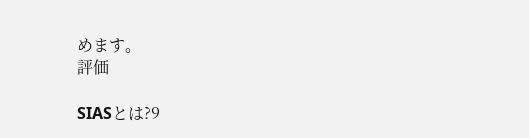めます。
評価

SIASとは?9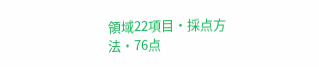領域22項目・採点方法・76点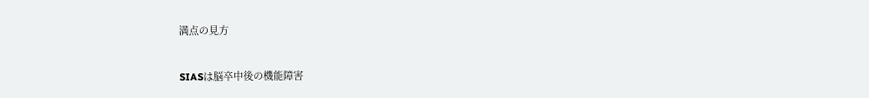満点の見方

SIASは脳卒中後の機能障害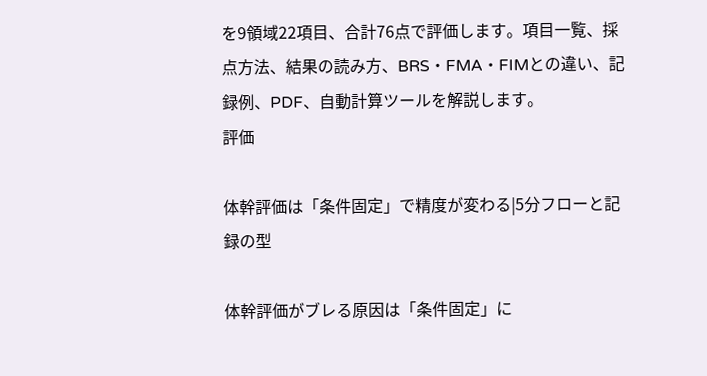を9領域22項目、合計76点で評価します。項目一覧、採点方法、結果の読み方、BRS・FMA・FIMとの違い、記録例、PDF、自動計算ツールを解説します。
評価

体幹評価は「条件固定」で精度が変わる|5分フローと記録の型

体幹評価がブレる原因は「条件固定」に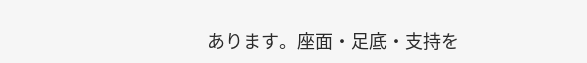あります。座面・足底・支持を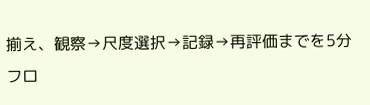揃え、観察→尺度選択→記録→再評価までを5分フロ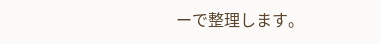ーで整理します。